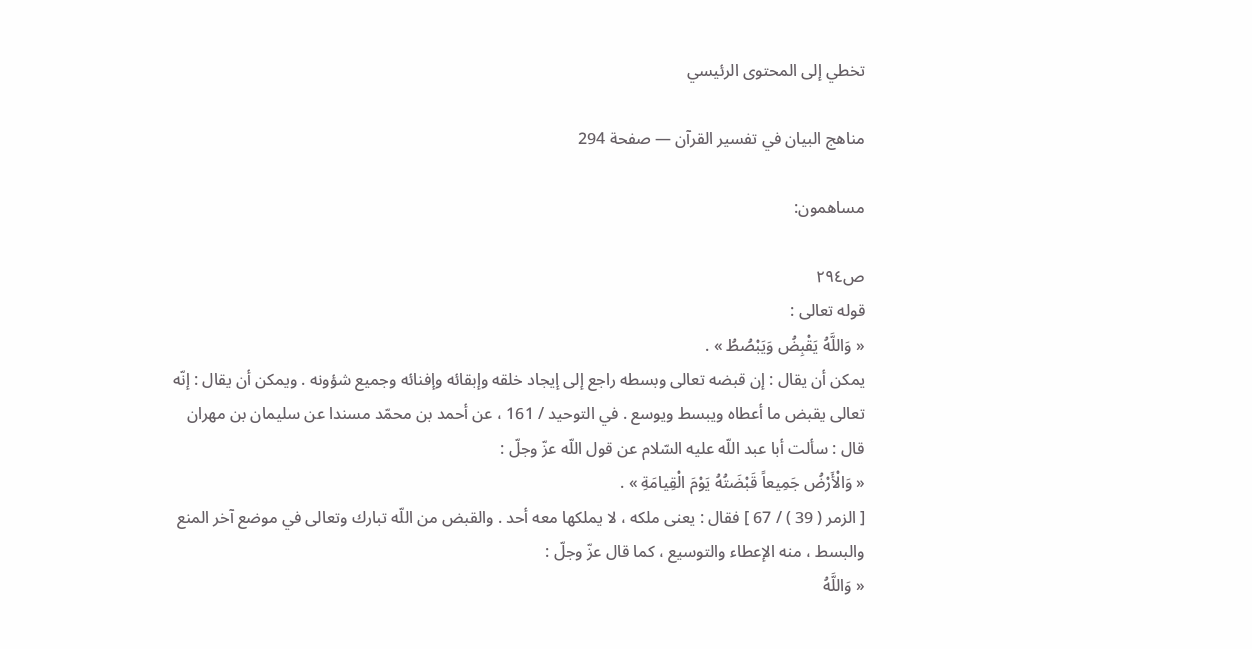تخطي إلى المحتوى الرئيسي

مناهج البيان في تفسير القرآن — صفحة 294

مساهمون:

ص٢٩٤
قوله تعالى :
« وَاللَّهُ يَقْبِضُ وَيَبْصُطُ » .
يمكن أن يقال : إن قبضه تعالى وبسطه راجع إلى إيجاد خلقه وإبقائه وإفنائه وجميع شؤونه . ويمكن أن يقال : إنّه تعالى يقبض ما أعطاه ويبسط ويوسع . في التوحيد / 161 ، عن أحمد بن محمّد مسندا عن سليمان بن مهران قال : سألت أبا عبد اللّه عليه السّلام عن قول اللّه عزّ وجلّ :
« وَالْأَرْضُ جَمِيعاً قَبْضَتُهُ يَوْمَ الْقِيامَةِ » .
[ الزمر ( 39 ) / 67 ] فقال : يعنى ملكه ، لا يملكها معه أحد . والقبض من اللّه تبارك وتعالى في موضع آخر المنع والبسط ، منه الإعطاء والتوسيع ، كما قال عزّ وجلّ :
« وَاللَّهُ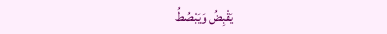يَقْبِضُ وَيَبْصُطُ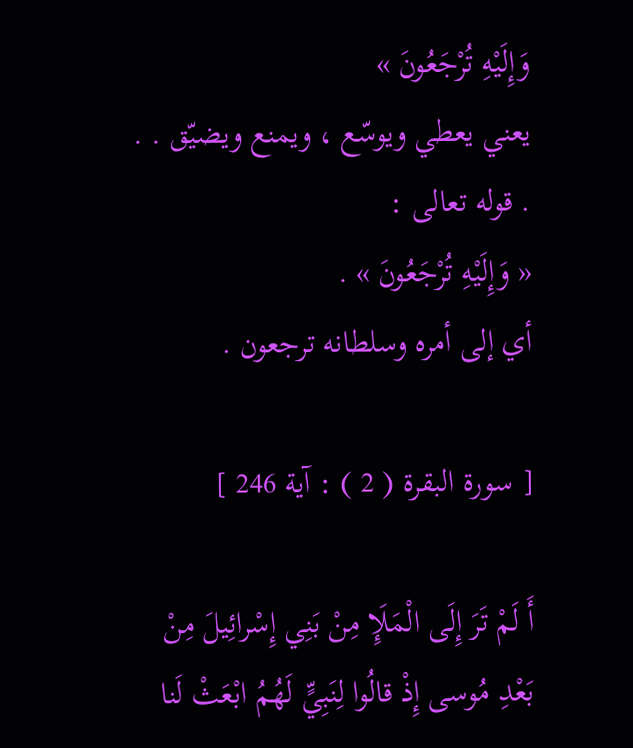وَإِلَيْهِ تُرْجَعُونَ »
يعني يعطي ويوسّع ، ويمنع ويضيّق . . . قوله تعالى :
« وَإِلَيْهِ تُرْجَعُونَ » .
أي إلى أمره وسلطانه ترجعون .

[ سورة البقرة ( 2 ) : آية 246 ]

أَ لَمْ تَرَ إِلَى الْمَلَإِ مِنْ بَنِي إِسْرائِيلَ مِنْ بَعْدِ مُوسى إِذْ قالُوا لِنَبِيٍّ لَهُمُ ابْعَثْ لَنا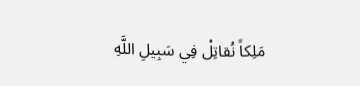مَلِكاً نُقاتِلْ فِي سَبِيلِ اللَّهِ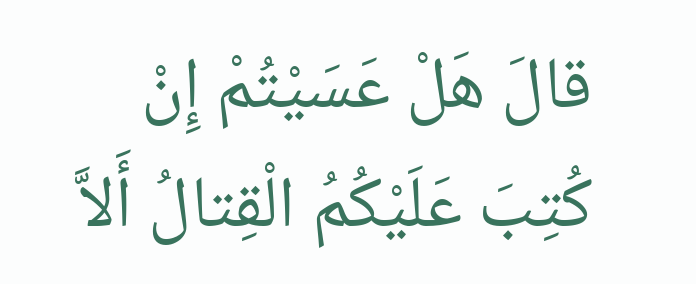قالَ هَلْ عَسَيْتُمْ إِنْ كُتِبَ عَلَيْكُمُ الْقِتالُ أَلاَّ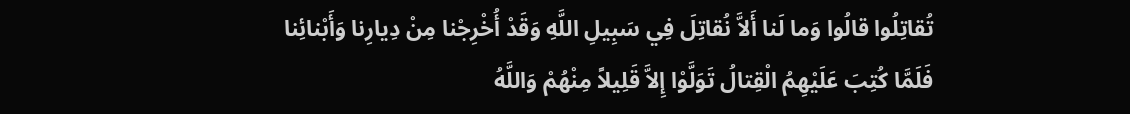تُقاتِلُوا قالُوا وَما لَنا أَلاَّ نُقاتِلَ فِي سَبِيلِ اللَّهِ وَقَدْ أُخْرِجْنا مِنْ دِيارِنا وَأَبْنائِنا فَلَمَّا كُتِبَ عَلَيْهِمُ الْقِتالُ تَوَلَّوْا إِلاَّ قَلِيلاً مِنْهُمْ وَاللَّهُ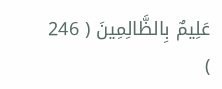عَلِيمٌ بِالظَّالِمِينَ ( 246 )